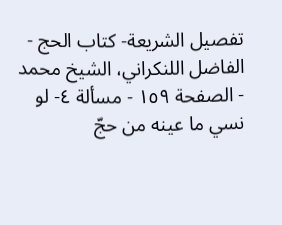تفصيل الشريعة- كتاب الحج - الفاضل اللنكراني، الشيخ محمد - الصفحة ١٥٩ - مسألة ٤- لو نسي ما عينه من حجّ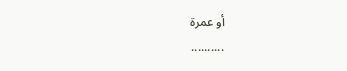أو عمرة
..........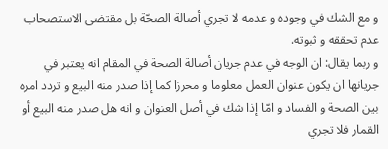و مع الشك في وجوده و عدمه لا تجري أصالة الصحّة بل مقتضى الاستصحاب عدم تحققه و ثبوته.
و ربما يقال: ان الوجه في عدم جريان أصالة الصحة في المقام انه يعتبر في جريانها ان يكون عنوان العمل معلوما و محرزا كما إذا صدر منه البيع و تردد امره بين الصحة و الفساد و امّا إذا شك في أصل العنوان و انه هل صدر منه البيع أو القمار فلا تجري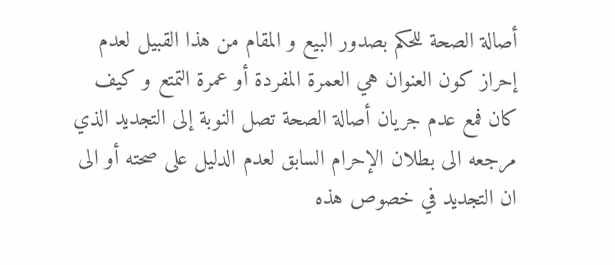أصالة الصحة للحكم بصدور البيع و المقام من هذا القبيل لعدم إحراز كون العنوان هي العمرة المفردة أو عمرة التمتع و كيف كان فمع عدم جريان أصالة الصحة تصل النوبة إلى التجديد الذي مرجعه الى بطلان الإحرام السابق لعدم الدليل على صحته أو الى ان التجديد في خصوص هذه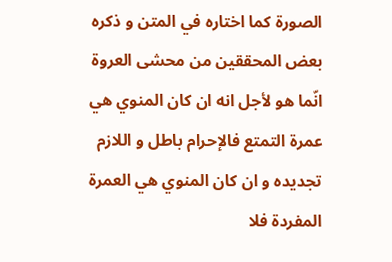الصورة كما اختاره في المتن و ذكره بعض المحققين من محشى العروة انّما هو لأجل انه ان كان المنوي هي عمرة التمتع فالإحرام باطل و اللازم تجديده و ان كان المنوي هي العمرة المفردة فلا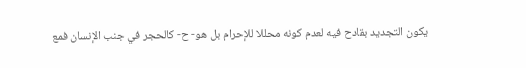يكون التجديد بقادح فيه لعدم كونه محللا للإحرام بل هو- ح- كالحجر في جنب الإنسان فمع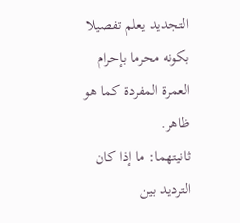التجديد يعلم تفصيلا بكونه محرما بإحرام العمرة المفردة كما هو ظاهر.
ثانيتهما: ما إذا كان الترديد بين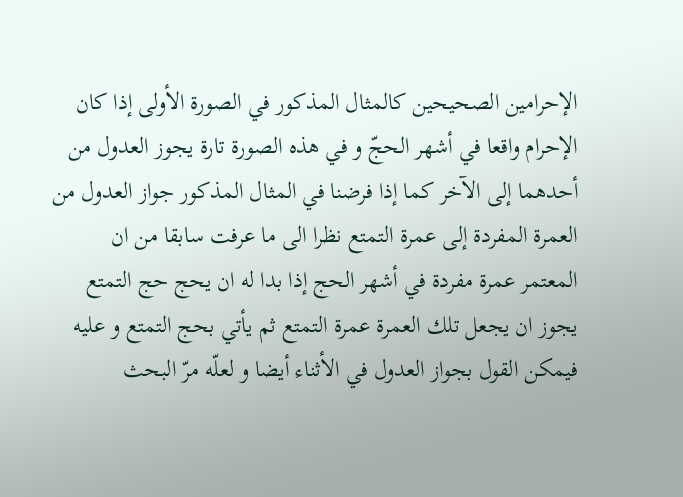الإحرامين الصحيحين كالمثال المذكور في الصورة الأولى إذا كان الإحرام واقعا في أشهر الحجّ و في هذه الصورة تارة يجوز العدول من أحدهما إلى الآخر كما إذا فرضنا في المثال المذكور جواز العدول من العمرة المفردة إلى عمرة التمتع نظرا الى ما عرفت سابقا من ان المعتمر عمرة مفردة في أشهر الحج إذا بدا له ان يحج حج التمتع يجوز ان يجعل تلك العمرة عمرة التمتع ثم يأتي بحج التمتع و عليه فيمكن القول بجواز العدول في الأثناء أيضا و لعلّه مرّ البحث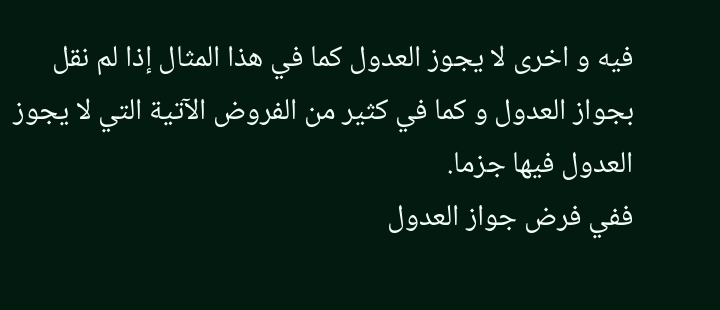فيه و اخرى لا يجوز العدول كما في هذا المثال إذا لم نقل بجواز العدول و كما في كثير من الفروض الآتية التي لا يجوز العدول فيها جزما.
ففي فرض جواز العدول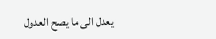يعدل الى ما يصح العدول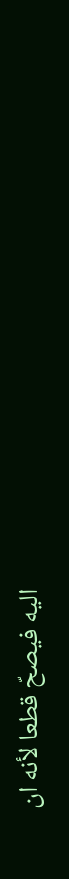اليه فيصحّ قطعا لأنه ان